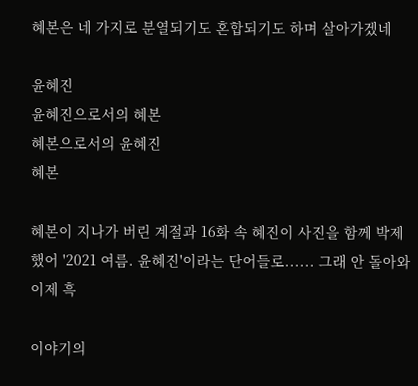혜본은 네 가지로 분열되기도 혼합되기도 하며 살아가겠네

윤혜진
윤혜진으로서의 혜본
혜본으로서의 윤혜진
혜본

혜본이 지나가 버린 계절과 16화 속 혜진이 사진을 함께 박제했어 '2021 여름. 윤혜진'이라는 단어들로...... 그래 안 돌아와 이제 흑

이야기의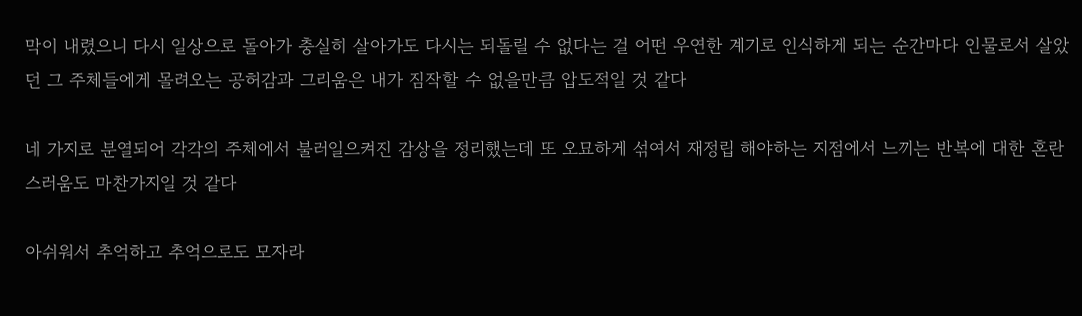막이 내렸으니 다시 일상으로 돌아가 충실히 살아가도 다시는 되돌릴 수 없다는 걸 어떤 우연한 계기로 인식하게 되는 순간마다 인물로서 살았던 그 주체들에게 몰려오는 공허감과 그리움은 내가 짐작할 수 없을만큼 압도적일 것 같다

네 가지로 분열되어 각각의 주체에서 불러일으켜진 감상을 정리했는데 또 오묘하게 섞여서 재정립 해야하는 지점에서 느끼는 반복에 대한 혼란스러움도 마찬가지일 것 같다

아쉬워서 추억하고 추억으로도 모자라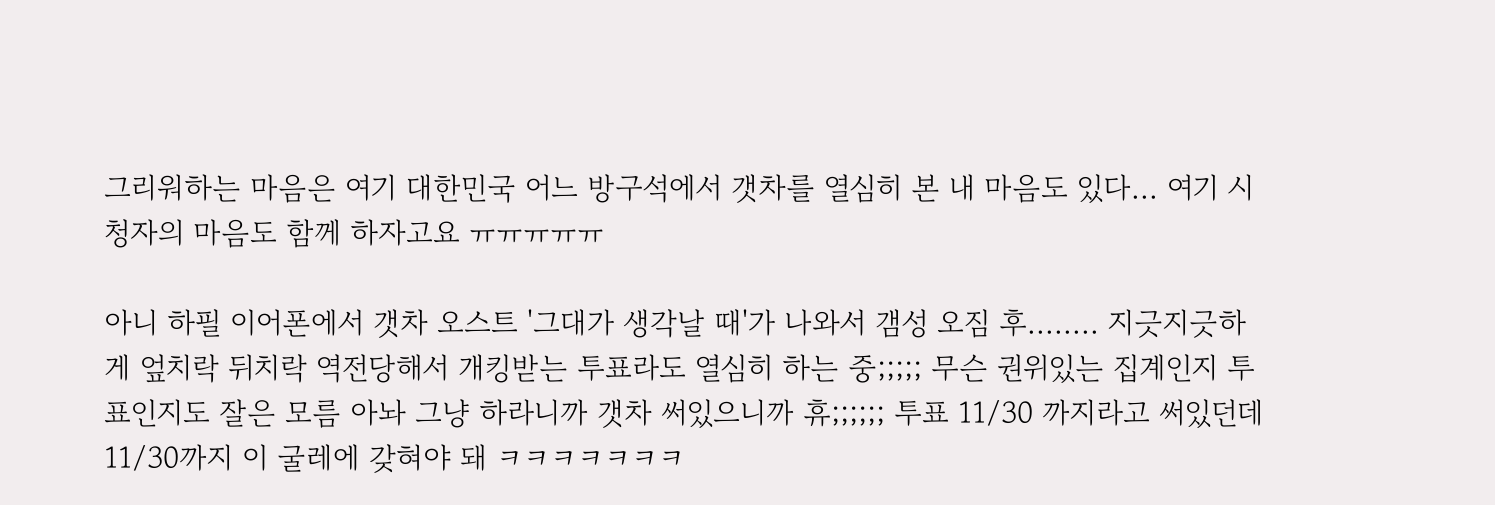그리워하는 마음은 여기 대한민국 어느 방구석에서 갯차를 열심히 본 내 마음도 있다... 여기 시청자의 마음도 함께 하자고요 ㅠㅠㅠㅠㅠ

아니 하필 이어폰에서 갯차 오스트 '그대가 생각날 때'가 나와서 갬성 오짐 후........ 지긋지긋하게 엎치락 뒤치락 역전당해서 개킹받는 투표라도 열심히 하는 중;;;;; 무슨 권위있는 집계인지 투표인지도 잘은 모름 아놔 그냥 하라니까 갯차 써있으니까 휴;;;;;; 투표 11/30 까지라고 써있던데 11/30까지 이 굴레에 갖혀야 돼 ㅋㅋㅋㅋㅋㅋㅋ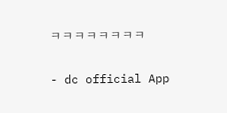ㅋㅋㅋㅋㅋㅋㅋㅋ

- dc official App